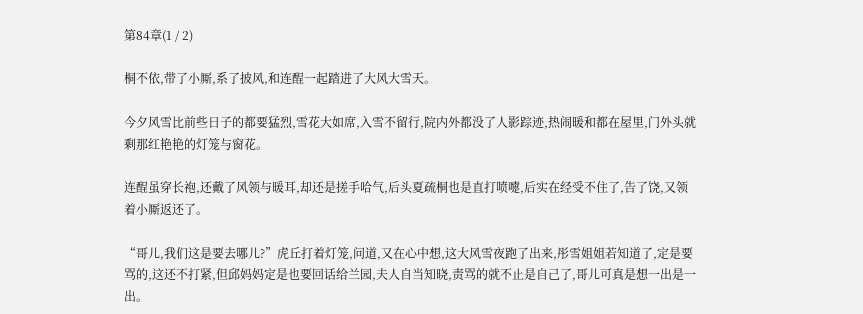第84章(1 / 2)

桐不依,带了小厮,系了披风,和连酲一起踏进了大风大雪天。

今夕风雪比前些日子的都要猛烈,雪花大如席,入雪不留行,院内外都没了人影踪迹,热闹暖和都在屋里,门外头就剩那红艳艳的灯笼与窗花。

连酲虽穿长袍,还戴了风领与暖耳,却还是搓手哈气,后头夏疏桐也是直打喷嚏,后实在经受不住了,告了饶,又领着小厮返还了。

“哥儿,我们这是要去哪儿?”虎丘打着灯笼,问道,又在心中想,这大风雪夜跑了出来,彤雪姐姐若知道了,定是要骂的,这还不打紧,但邱妈妈定是也要回话给兰园,夫人自当知晓,责骂的就不止是自己了,哥儿可真是想一出是一出。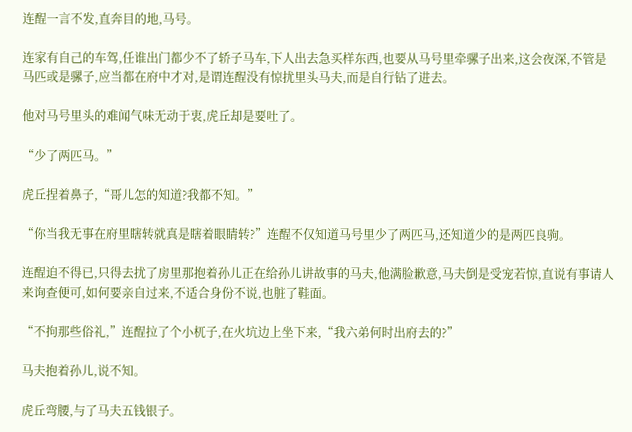连酲一言不发,直奔目的地,马号。

连家有自己的车驾,任谁出门都少不了轿子马车,下人出去急买样东西,也要从马号里牵骡子出来,这会夜深,不管是马匹或是骡子,应当都在府中才对,是谓连酲没有惊扰里头马夫,而是自行钻了进去。

他对马号里头的难闻气味无动于衷,虎丘却是要吐了。

“少了两匹马。”

虎丘捏着鼻子,“哥儿怎的知道?我都不知。”

“你当我无事在府里瞎转就真是瞎着眼睛转?”连酲不仅知道马号里少了两匹马,还知道少的是两匹良驹。

连酲迫不得已,只得去扰了房里那抱着孙儿正在给孙儿讲故事的马夫,他满脸歉意,马夫倒是受宠若惊,直说有事请人来询查便可,如何要亲自过来,不适合身份不说,也脏了鞋面。

“不拘那些俗礼,”连酲拉了个小杌子,在火坑边上坐下来,“我六弟何时出府去的?”

马夫抱着孙儿,说不知。

虎丘弯腰,与了马夫五钱银子。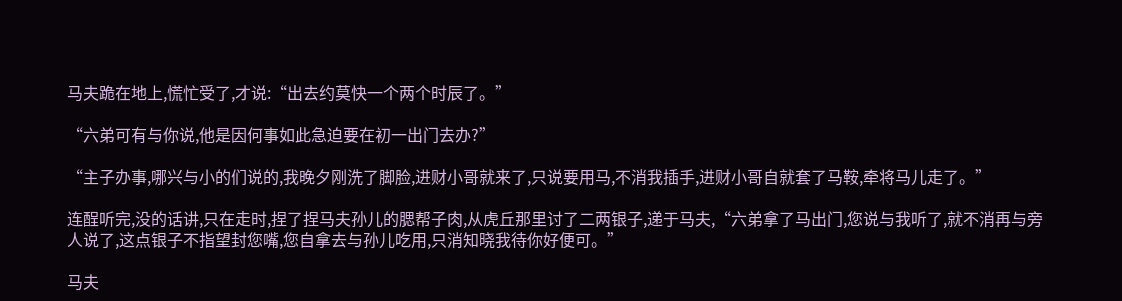马夫跪在地上,慌忙受了,才说:“出去约莫快一个两个时辰了。”

“六弟可有与你说,他是因何事如此急迫要在初一出门去办?”

“主子办事,哪兴与小的们说的,我晚夕刚洗了脚脸,进财小哥就来了,只说要用马,不消我插手,进财小哥自就套了马鞍,牵将马儿走了。”

连酲听完,没的话讲,只在走时,捏了捏马夫孙儿的腮帮子肉,从虎丘那里讨了二两银子,递于马夫,“六弟拿了马出门,您说与我听了,就不消再与旁人说了,这点银子不指望封您嘴,您自拿去与孙儿吃用,只消知晓我待你好便可。”

马夫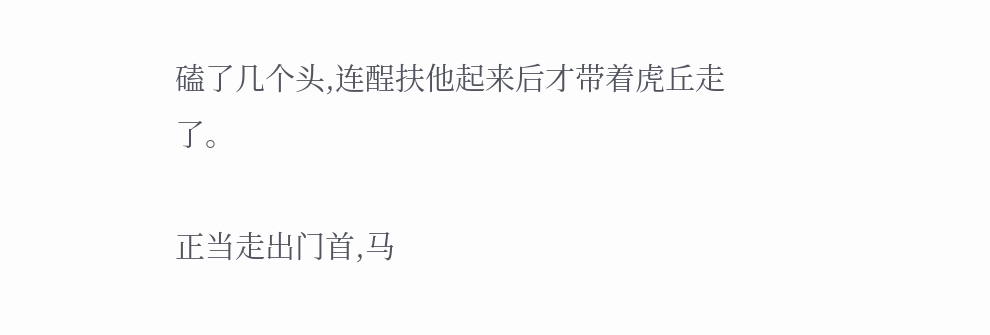磕了几个头,连酲扶他起来后才带着虎丘走了。

正当走出门首,马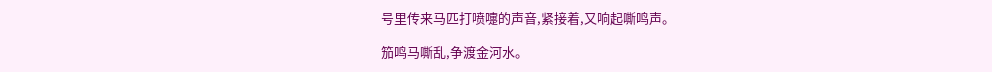号里传来马匹打喷嚏的声音,紧接着,又响起嘶鸣声。

笳鸣马嘶乱,争渡金河水。